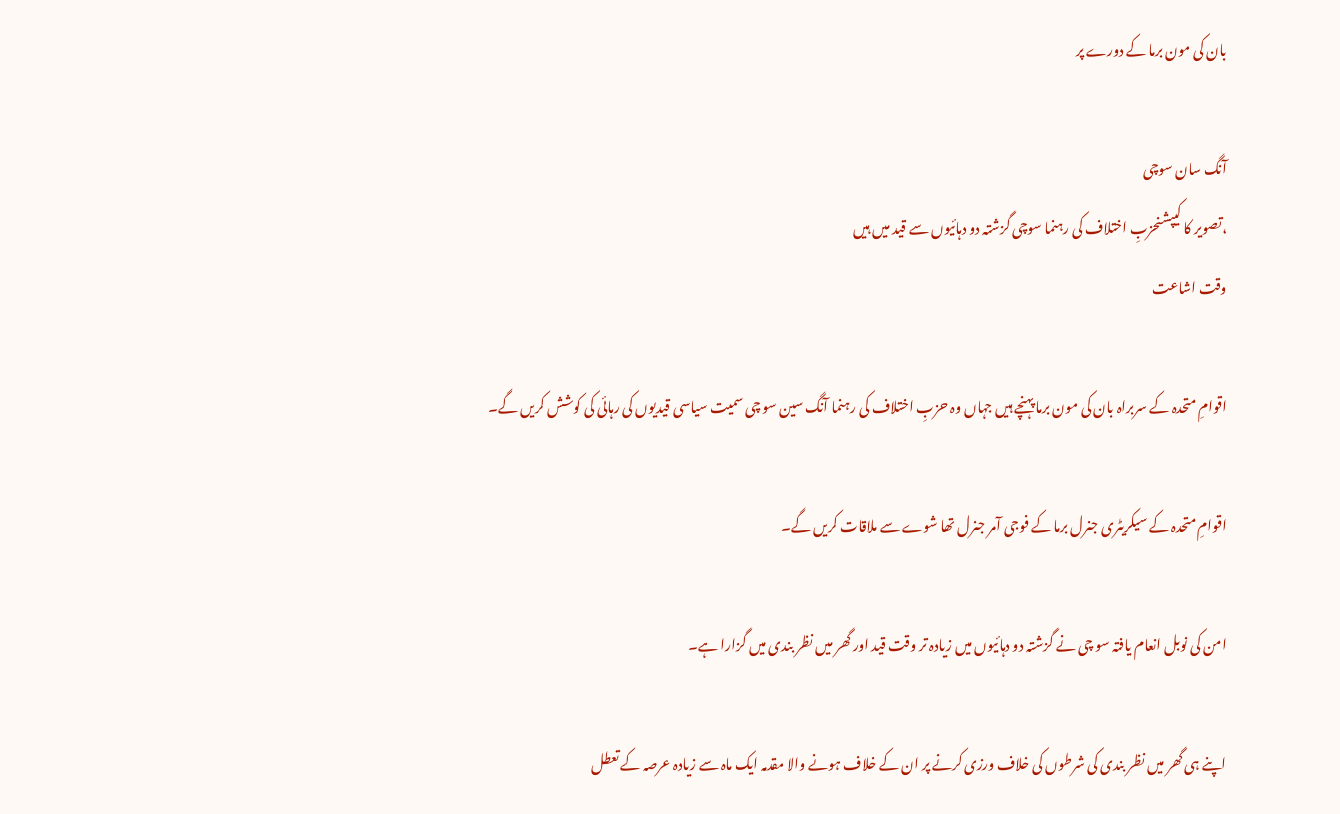بان کی مون برما کے دورے پر

آنگ سان سوچی
،تصویر کا کیپشنحزبِ اختلاف کی رہنما سوچی گزشتہ دو دہائیوں سے قید میں ہیں
وقت اشاعت

اقوامِ متحدہ کے سربراہ بان کی مون برما پہنچے ہیں جہاں وہ حزبِ اختلاف کی رہنما آنگ سین سو چی سمیت سیاسی قیدیوں کی رہائی کی کوشش کریں گے۔

اقوامِ متحدہ کے سیکریٹری جنرل برما کے فوجی آمر جنرل تھا شوے سے ملاقات کریں گے۔

امن کی نوبل انعام یافتہ سو چی نے گزشتہ دو دہائیوں میں زیادہ تر وقت قید اور گھر میں نظر بندی میں گزارا ہے۔

اپنے ہی گھر میں نظر بندی کی شرطوں کی خلاف ورزی کرنے پر ان کے خلاف ہونے والا مقدمہ ایک ماہ سے زیادہ عرصہ کے تعطل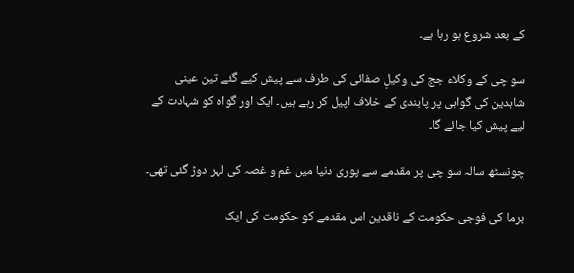کے بعد شروع ہو رہا ہے۔

سو چی کے وکلاء جج کی وکیلِ صفائی کی طرف سے پیش کیے گئے تین عینی شاہدین کی گواہی پر پابندی کے خلاف اپیل کر رہے ہیں۔ ایک اور گواہ کو شہادت کے لیے پیش کیا جائے گا۔

چونسٹھ سالہ سو چی پر مقدمے سے پوری دنیا میں غم و غصہ کی لہر دوڑ گئی تھی۔

برما کی فوجی حکومت کے ناقدین اس مقدمے کو حکومت کی ایک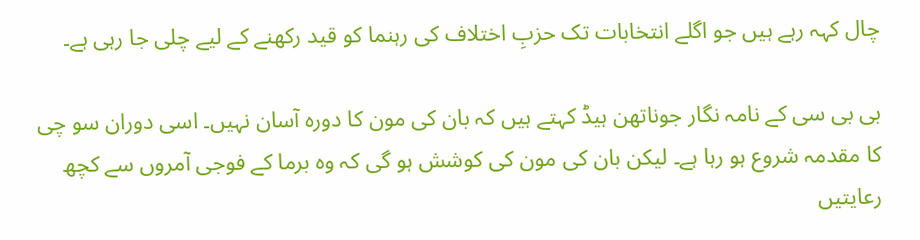چال کہہ رہے ہیں جو اگلے انتخابات تک حزبِ اختلاف کی رہنما کو قید رکھنے کے لیے چلی جا رہی ہے۔

بی بی سی کے نامہ نگار جوناتھن ہیڈ کہتے ہیں کہ بان کی مون کا دورہ آسان نہیں۔ اسی دوران سو چی کا مقدمہ شروع ہو رہا ہے۔ لیکن بان کی مون کی کوشش ہو گی کہ وہ برما کے فوجی آمروں سے کچھ رعایتیں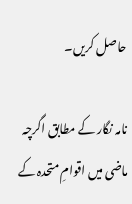حاصل کریں۔

نامہ نگار کے مطابق اگرچہ ماضی میں اقوامِ متحدہ کے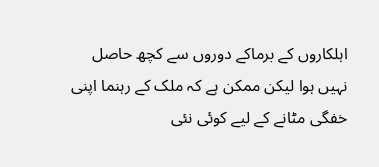اہلکاروں کے برماکے دوروں سے کچھ حاصل نہیں ہوا لیکن ممکن ہے کہ ملک کے رہنما اپنی خفگی مٹانے کے لیے کوئی نئی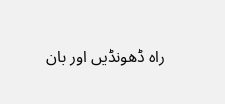راہ ڈھونڈیں اور بان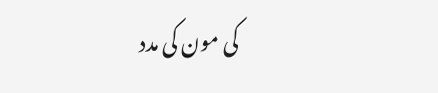کی مون کی مدد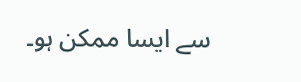سے ایسا ممکن ہو۔